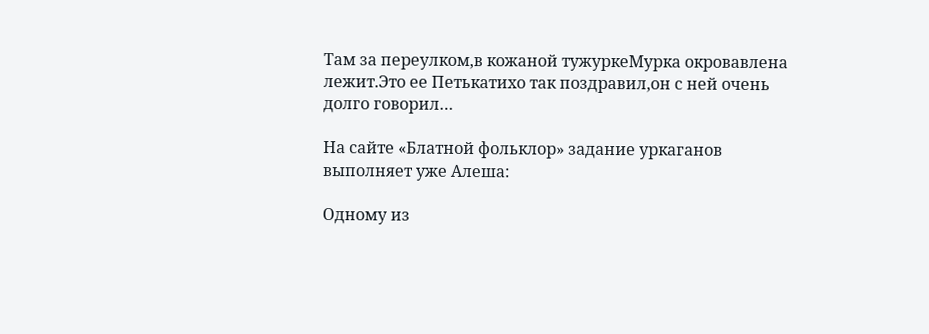Там за переулком,в кожаной тужуркеМурка окровавлена лежит.Это ее Петькатихо так поздравил,он с ней очень долго говорил…

На сайте «Блатной фольклор» задание уркаганов выполняет уже Алеша:

Одному из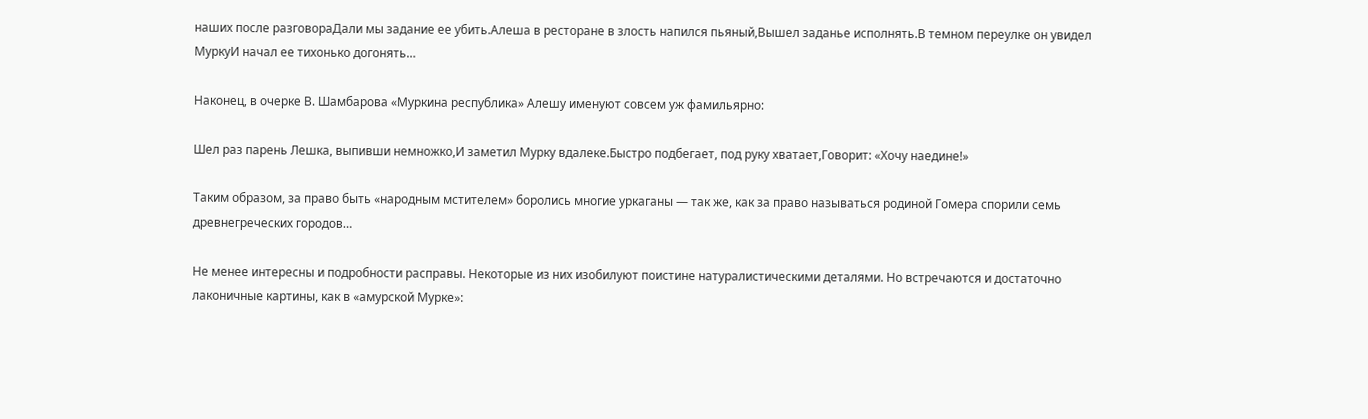наших после разговораДали мы задание ее убить.Алеша в ресторане в злость напился пьяный,Вышел заданье исполнять.В темном переулке он увидел МуркуИ начал ее тихонько догонять…

Наконец, в очерке В. Шамбарова «Муркина республика» Алешу именуют совсем уж фамильярно:

Шел раз парень Лешка, выпивши немножко,И заметил Мурку вдалеке.Быстро подбегает, под руку хватает,Говорит: «Хочу наедине!»

Таким образом, за право быть «народным мстителем» боролись многие уркаганы — так же, как за право называться родиной Гомера спорили семь древнегреческих городов…

Не менее интересны и подробности расправы. Некоторые из них изобилуют поистине натуралистическими деталями. Но встречаются и достаточно лаконичные картины, как в «амурской Мурке»: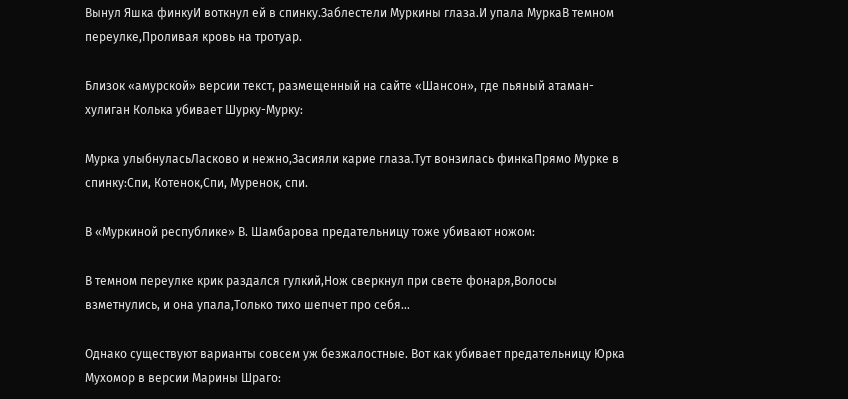Вынул Яшка финкуИ воткнул ей в спинку.Заблестели Муркины глаза.И упала МуркаВ темном переулке,Проливая кровь на тротуар.

Близок «амурской» версии текст, размещенный на сайте «Шансон», где пьяный атаман-хулиган Колька убивает Шурку-Мурку:

Мурка улыбнуласьЛасково и нежно,Засияли карие глаза.Тут вонзилась финкаПрямо Мурке в спинку:Спи, Котенок,Спи, Муренок, спи.

В «Муркиной республике» В. Шамбарова предательницу тоже убивают ножом:

В темном переулке крик раздался гулкий,Нож сверкнул при свете фонаря,Волосы взметнулись, и она упала,Только тихо шепчет про себя…

Однако существуют варианты совсем уж безжалостные. Вот как убивает предательницу Юрка Мухомор в версии Марины Шраго: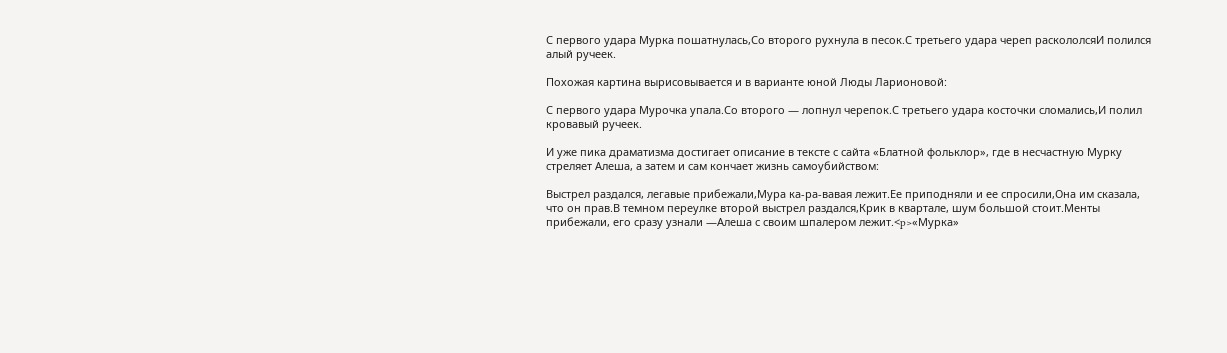С первого удара Мурка пошатнулась,Со второго рухнула в песок.С третьего удара череп раскололсяИ полился алый ручеек.

Похожая картина вырисовывается и в варианте юной Люды Ларионовой:

С первого удара Мурочка упала.Со второго — лопнул черепок.С третьего удара косточки сломались,И полил кровавый ручеек.

И уже пика драматизма достигает описание в тексте с сайта «Блатной фольклор», где в несчастную Мурку стреляет Алеша, а затем и сам кончает жизнь самоубийством:

Выстрел раздался, легавые прибежали,Мура ка-ра-вавая лежит.Ее приподняли и ее спросили,Она им сказала, что он прав.В темном переулке второй выстрел раздался,Крик в квартале, шум большой стоит.Менты прибежали, его сразу узнали —Алеша с своим шпалером лежит.<p>«Мурка»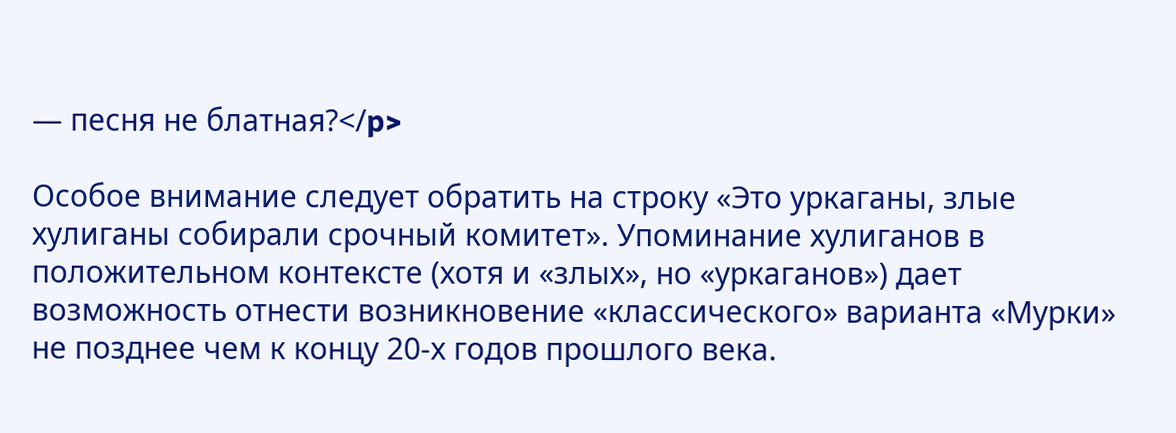— песня не блатная?</p>

Особое внимание следует обратить на строку «Это уркаганы, злые хулиганы собирали срочный комитет». Упоминание хулиганов в положительном контексте (хотя и «злых», но «уркаганов») дает возможность отнести возникновение «классического» варианта «Мурки» не позднее чем к концу 20-х годов прошлого века.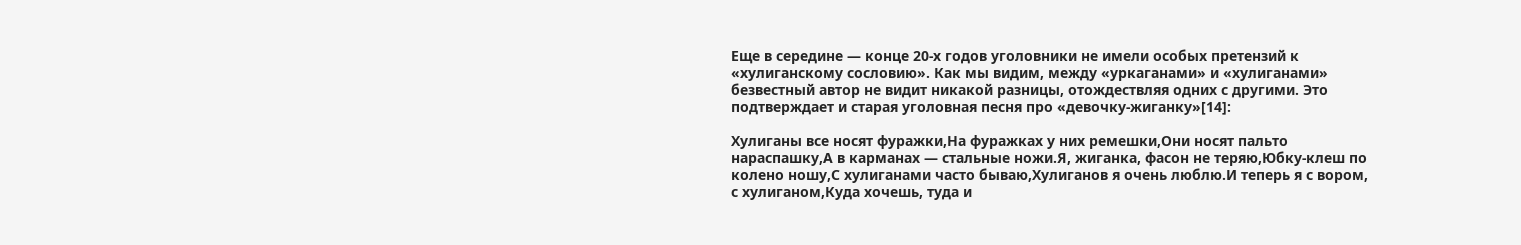Еще в середине — конце 20-х годов уголовники не имели особых претензий к «хулиганскому сословию». Как мы видим, между «уркаганами» и «хулиганами» безвестный автор не видит никакой разницы, отождествляя одних с другими. Это подтверждает и старая уголовная песня про «девочку-жиганку»[14]:

Хулиганы все носят фуражки,На фуражках у них ремешки,Они носят пальто нараспашку,А в карманах — стальные ножи.Я, жиганка, фасон не теряю,Юбку-клеш по колено ношу,С хулиганами часто бываю,Хулиганов я очень люблю.И теперь я с вором, с хулиганом,Куда хочешь, туда и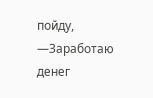пойду, —Заработаю денег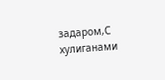задаром,С хулиганами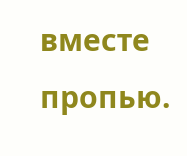вместе пропью.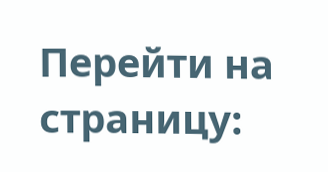Перейти на страницу: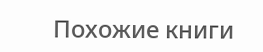Похожие книги